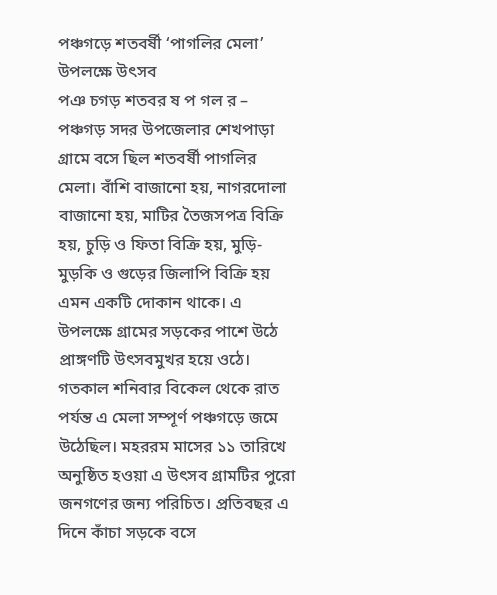পঞ্চগড়ে শতবর্ষী ‘পাগলির মেলা’ উপলক্ষে উৎসব
পঞ চগড় শতবর ষ প গল র – পঞ্চগড় সদর উপজেলার শেখপাড়া গ্রামে বসে ছিল শতবর্ষী পাগলির মেলা। বাঁশি বাজানো হয়, নাগরদোলা বাজানো হয়, মাটির তৈজসপত্র বিক্রি হয়, চুড়ি ও ফিতা বিক্রি হয়, মুড়ি-মুড়কি ও গুড়ের জিলাপি বিক্রি হয় এমন একটি দোকান থাকে। এ উপলক্ষে গ্রামের সড়কের পাশে উঠে প্রাঙ্গণটি উৎসবমুখর হয়ে ওঠে।
গতকাল শনিবার বিকেল থেকে রাত পর্যন্ত এ মেলা সম্পূর্ণ পঞ্চগড়ে জমে উঠেছিল। মহররম মাসের ১১ তারিখে অনুষ্ঠিত হওয়া এ উৎসব গ্রামটির পুরো জনগণের জন্য পরিচিত। প্রতিবছর এ দিনে কাঁচা সড়কে বসে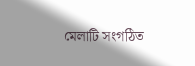মেলাটি সংগঠিত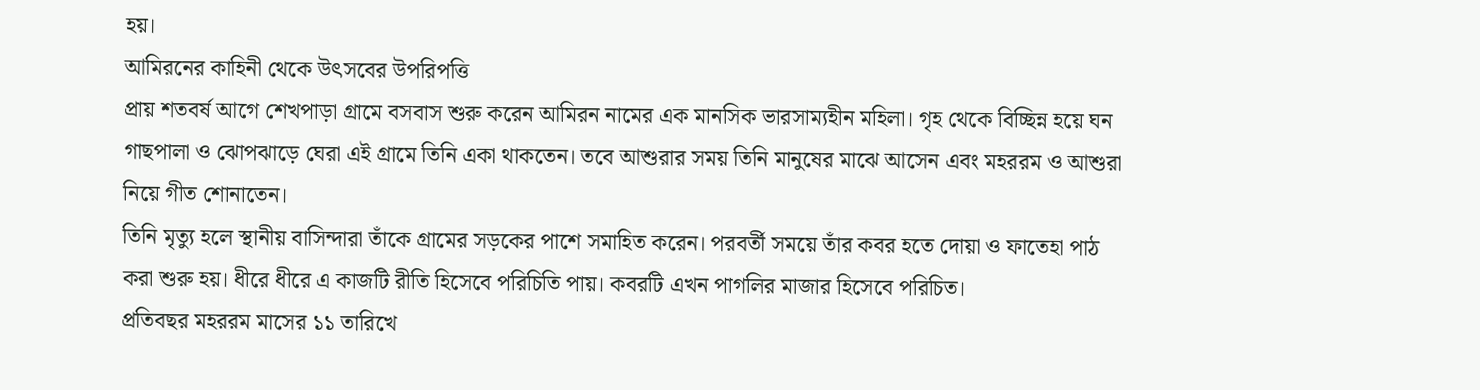হয়।
আমিরনের কাহিনী থেকে উৎসবের উপরিপত্তি
প্রায় শতবর্ষ আগে শেখপাড়া গ্রামে বসবাস শুরু করেন আমিরন নামের এক মানসিক ভারসাম্যহীন মহিলা। গৃহ থেকে বিচ্ছিন্ন হয়ে ঘন গাছপালা ও ঝোপঝাড়ে ঘেরা এই গ্রামে তিনি একা থাকতেন। তবে আশুরার সময় তিনি মানুষের মাঝে আসেন এবং মহররম ও আশুরা নিয়ে গীত শোনাতেন।
তিনি মৃত্যু হলে স্থানীয় বাসিন্দারা তাঁকে গ্রামের সড়কের পাশে সমাহিত করেন। পরবর্তী সময়ে তাঁর কবর হতে দোয়া ও ফাতেহা পাঠ করা শুরু হয়। ধীরে ধীরে এ কাজটি রীতি হিসেবে পরিচিতি পায়। কবরটি এখন পাগলির মাজার হিসেবে পরিচিত।
প্রতিবছর মহররম মাসের ১১ তারিখে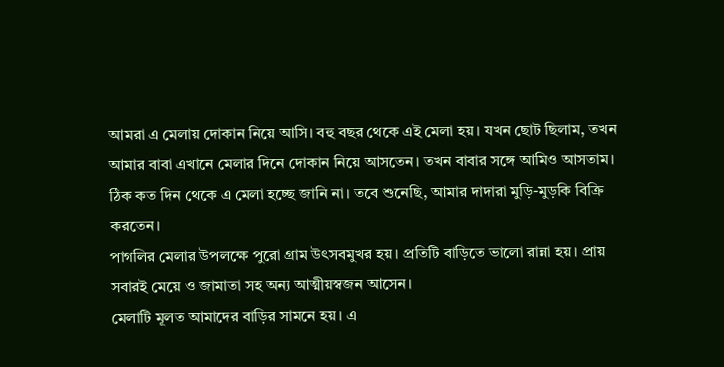আমরা এ মেলায় দোকান নিয়ে আসি। বহু বছর থেকে এই মেলা হয়। যখন ছোট ছিলাম, তখন আমার বাবা এখানে মেলার দিনে দোকান নিয়ে আসতেন। তখন বাবার সঙ্গে আমিও আসতাম। ঠিক কত দিন থেকে এ মেলা হচ্ছে জানি না। তবে শুনেছি, আমার দাদারা মুড়ি-মুড়কি বিক্রি করতেন।
পাগলির মেলার উপলক্ষে পুরো গ্রাম উৎসবমুখর হয়। প্রতিটি বাড়িতে ভালো রান্না হয়। প্রায় সবারই মেয়ে ও জামাতা সহ অন্য আত্মীয়স্বজন আসেন।
মেলাটি মূলত আমাদের বাড়ির সামনে হয়। এ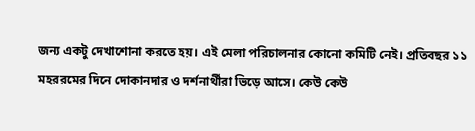জন্য একটু দেখাশোনা করতে হয়। এই মেলা পরিচালনার কোনো কমিটি নেই। প্রতিবছর ১১ মহররমের দিনে দোকানদার ও দর্শনার্থীরা ভিড়ে আসে। কেউ কেউ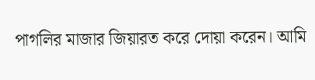পাগলির মাজার জিয়ারত করে দোয়া করেন। আমি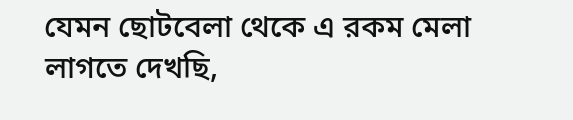যেমন ছোটবেলা থেকে এ রকম মেলা লাগতে দেখছি,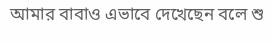আমার বাবাও এভাবে দেখেছেন বলে শু